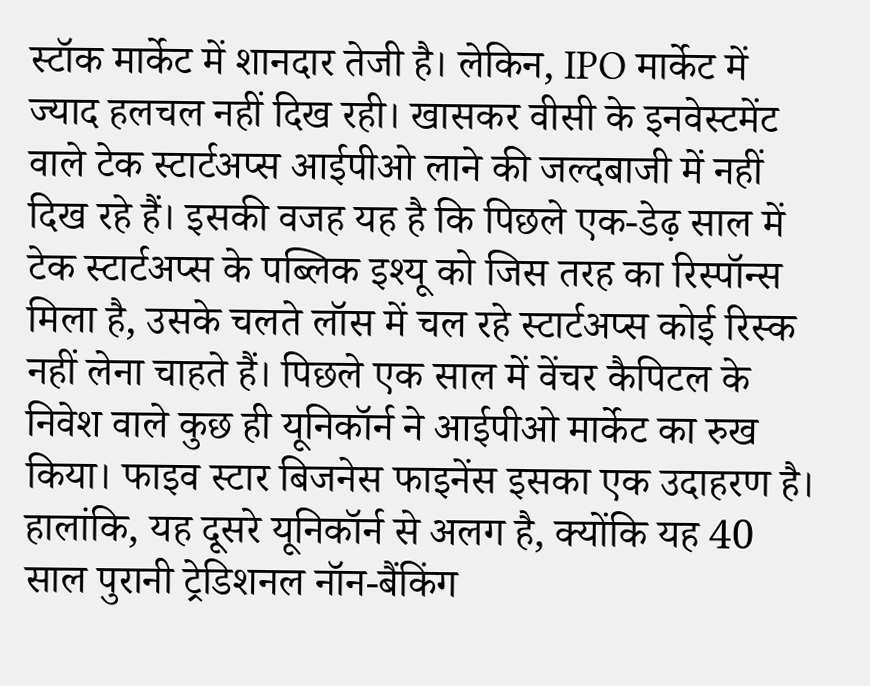स्टॉक मार्केट में शानदार तेजी है। लेकिन, IPO मार्केट में ज्याद हलचल नहीं दिख रही। खासकर वीसी के इनवेस्टमेंट वाले टेक स्टार्टअप्स आईपीओ लाने की जल्दबाजी में नहीं दिख रहे हैं। इसकी वजह यह है कि पिछले एक-डेढ़ साल में टेक स्टार्टअप्स के पब्लिक इश्यू को जिस तरह का रिस्पॉन्स मिला है, उसके चलते लॉस में चल रहे स्टार्टअप्स कोई रिस्क नहीं लेना चाहते हैं। पिछले एक साल में वेंचर कैपिटल के निवेश वाले कुछ ही यूनिकॉर्न ने आईपीओ मार्केट का रुख किया। फाइव स्टार बिजनेस फाइनेंस इसका एक उदाहरण है। हालांकि, यह दूसरे यूनिकॉर्न से अलग है, क्योंकि यह 40 साल पुरानी ट्रेडिशनल नॉन-बैंकिंग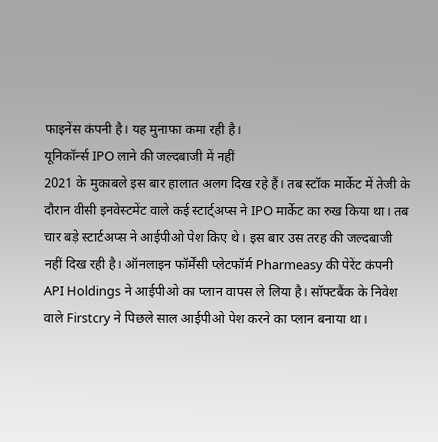फाइनेंस कंपनी है। यह मुनाफा कमा रही है।
यूनिकॉर्न्स IPO लाने की जल्दबाजी में नहीं
2021 के मुकाबले इस बार हालात अलग दिख रहे हैं। तब स्टॉक मार्केट में तेजी के दौरान वीसी इनवेस्टमेंट वाले कई स्टार्ट्अप्स ने IPO मार्केट का रुख किया था। तब चार बड़े स्टार्टअप्स ने आईपीओ पेश किए थे। इस बार उस तरह की जल्दबाजी नहीं दिख रही है। ऑनलाइन फॉर्मेंसी प्लेटफॉर्म Pharmeasy की पेरेंट कंपनी API Holdings ने आईपीओ का प्लान वापस ले लिया है। सॉफ्टबैंक के निवेश वाले Firstcry ने पिछले साल आईपीओ पेश करने का प्लान बनाया था।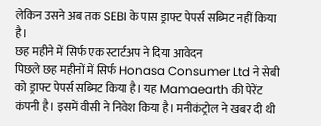लेकिन उसने अब तक SEBI के पास ड्राफ्ट पेपर्स सब्मिट नहीं किया है।
छह महीने में सिर्फ एक स्टार्टअप ने दिया आवेदन
पिछले छह महीनों में सिर्फ Honasa Consumer Ltd ने सेबी को ड्राफ्ट पेपर्स सब्मिट किया है। यह Mamaearth की पेरेंट कंपनी है। इसमें वीसी ने निवेश किया है। मनीकंट्रोल ने खबर दी थी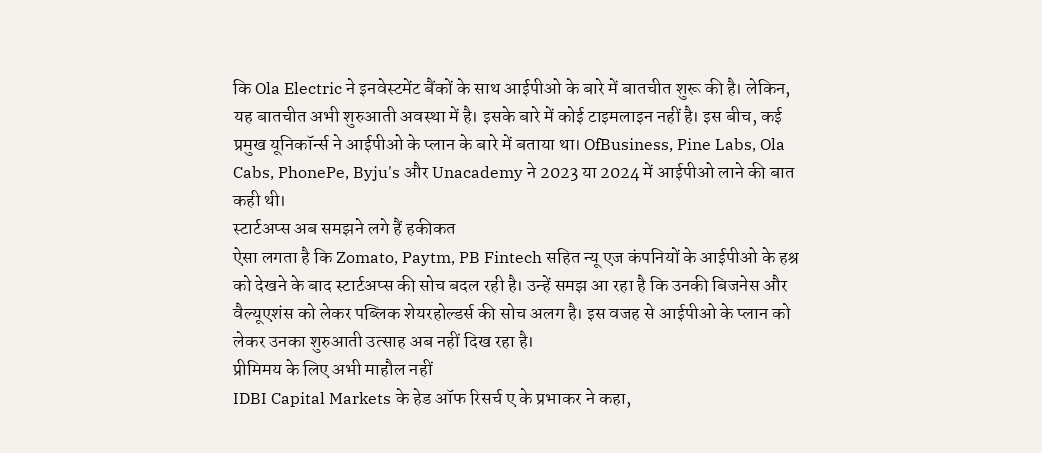कि Ola Electric ने इनवेस्टमेंट बैंकों के साथ आईपीओ के बारे में बातचीत शुरू की है। लेकिन, यह बातचीत अभी शुरुआती अवस्था में है। इसके बारे में कोई टाइमलाइन नहीं है। इस बीच, कई प्रमुख यूनिकॉर्न्स ने आईपीओ के प्लान के बारे में बताया था। OfBusiness, Pine Labs, Ola Cabs, PhonePe, Byju's और Unacademy ने 2023 या 2024 में आईपीओ लाने की बात कही थी।
स्टार्टअप्स अब समझने लगे हैं हकीकत
ऐसा लगता है कि Zomato, Paytm, PB Fintech सहित न्यू एज कंपनियों के आईपीओ के हश्र को देखने के बाद स्टार्टअप्स की सोच बदल रही है। उन्हें समझ आ रहा है कि उनकी बिजनेस और वैल्यूएशंस को लेकर पब्लिक शेयरहोल्डर्स की सोच अलग है। इस वजह से आईपीओ के प्लान को लेकर उनका शुरुआती उत्साह अब नहीं दिख रहा है।
प्रीमिमय के लिए अभी माहौल नहीं
IDBI Capital Markets के हेड ऑफ रिसर्च ए के प्रभाकर ने कहा,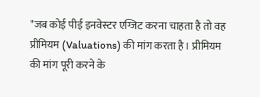"जब कोई पीई इनवेस्टर एग्जिट करना चाहता है तो वह प्रीमियम (Valuations) की मांग करता है। प्रीमियम की मांग पूरी करने के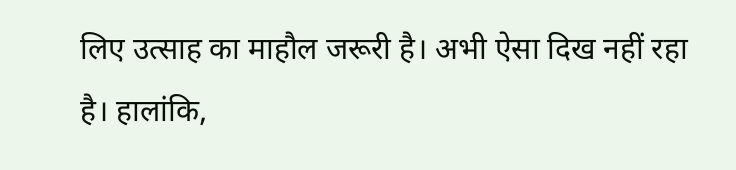लिए उत्साह का माहौल जरूरी है। अभी ऐसा दिख नहीं रहा है। हालांकि,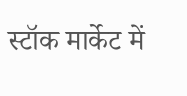स्टॉक मार्केट में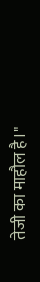तेजी का माहौल है।"